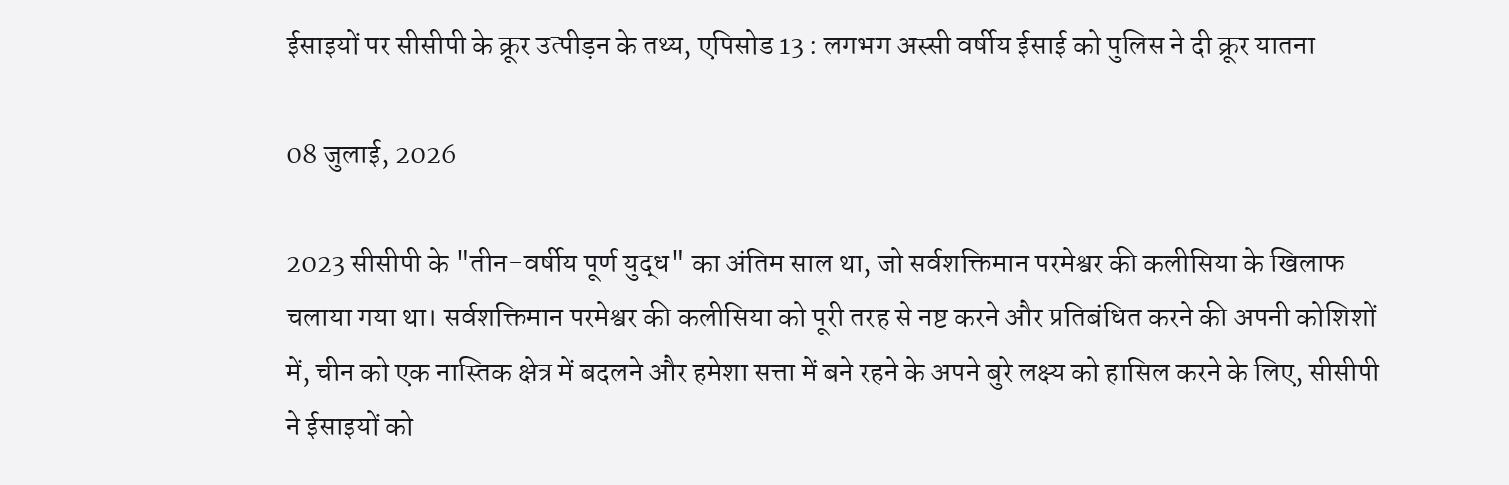ईसाइयों पर सीसीपी के क्रूर उत्पीड़न के तथ्य, एपिसोड 13 : लगभग अस्सी वर्षीय ईसाई को पुलिस ने दी क्रूर यातना

08 जुलाई, 2026

2023 सीसीपी के "तीन-वर्षीय पूर्ण युद्ध" का अंतिम साल था, जो सर्वशक्तिमान परमेश्वर की कलीसिया के खिलाफ चलाया गया था। सर्वशक्तिमान परमेश्वर की कलीसिया को पूरी तरह से नष्ट करने और प्रतिबंधित करने की अपनी कोशिशों में, चीन को एक नास्तिक क्षेत्र में बदलने और हमेशा सत्ता में बने रहने के अपने बुरे लक्ष्य को हासिल करने के लिए, सीसीपी ने ईसाइयों को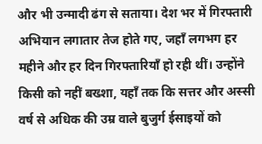और भी उन्मादी ढंग से सताया। देश भर में गिरफ्तारी अभियान लगातार तेज होते गए, जहाँ लगभग हर महीने और हर दिन गिरफ्तारियाँ हो रही थीं। उन्होंने किसी को नहीं बख्शा, यहाँ तक कि सत्तर और अस्सी वर्ष से अधिक की उम्र वाले बुजुर्ग ईसाइयों को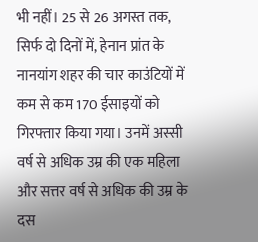भी नहीं। 25 से 26 अगस्त तक, सिर्फ दो दिनों में, हेनान प्रांत के नानयांग शहर की चार काउंटियों में कम से कम 170 ईसाइयों को गिरफ्तार किया गया। उनमें अस्सी वर्ष से अधिक उम्र की एक महिला और सत्तर वर्ष से अधिक की उम्र के दस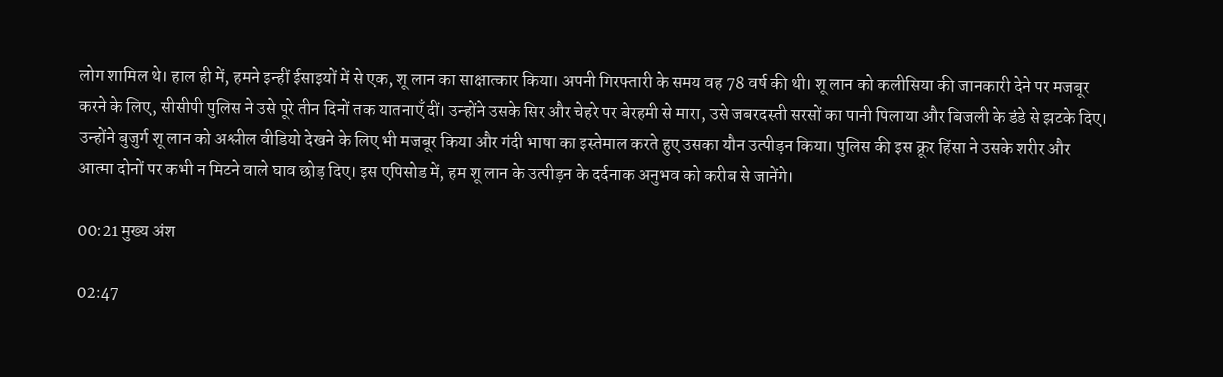लोग शामिल थे। हाल ही में, हमने इन्हीं ईसाइयों में से एक, शू लान का साक्षात्कार किया। अपनी गिरफ्तारी के समय वह 78 वर्ष की थी। शू लान को कलीसिया की जानकारी देने पर मजबूर करने के लिए, सीसीपी पुलिस ने उसे पूरे तीन दिनों तक यातनाएँ दीं। उन्होंने उसके सिर और चेहरे पर बेरहमी से मारा, उसे जबरदस्ती सरसों का पानी पिलाया और बिजली के डंडे से झटके दिए। उन्होंने बुजुर्ग शू लान को अश्लील वीडियो देखने के लिए भी मजबूर किया और गंदी भाषा का इस्तेमाल करते हुए उसका यौन उत्पीड़न किया। पुलिस की इस क्रूर हिंसा ने उसके शरीर और आत्मा दोनों पर कभी न मिटने वाले घाव छोड़ दिए। इस एपिसोड में, हम शू लान के उत्पीड़न के दर्दनाक अनुभव को करीब से जानेंगे।

00:21 मुख्य अंश

02:47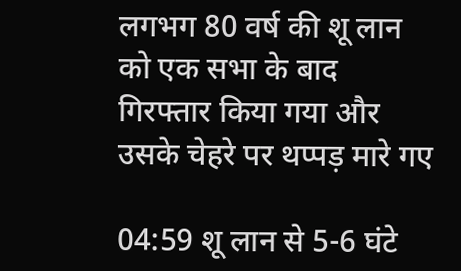लगभग 80 वर्ष की शू लान को एक सभा के बाद गिरफ्तार किया गया और उसके चेहरे पर थप्पड़ मारे गए

04:59 शू लान से 5-6 घंटे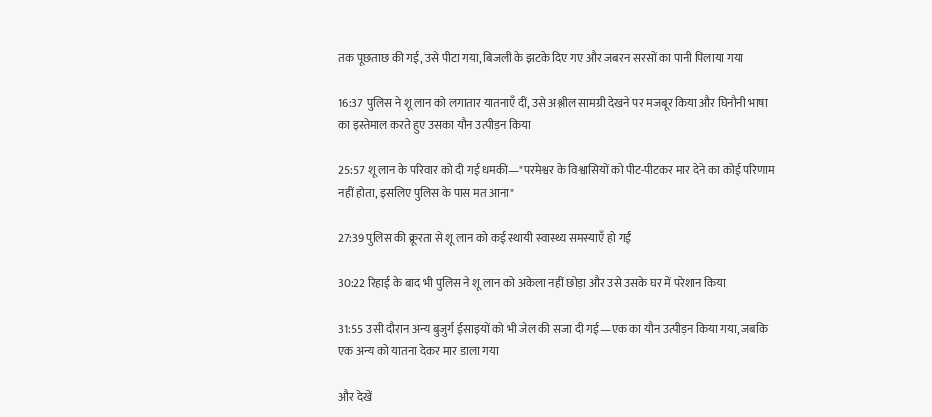तक पूछताछ की गई, उसे पीटा गया, बिजली के झटके दिए गए और जबरन सरसों का पानी पिलाया गया

16:37 पुलिस ने शू लान को लगातार यातनाएँ दीं, उसे अश्लील सामग्री देखने पर मजबूर किया और घिनौनी भाषा का इस्तेमाल करते हुए उसका यौन उत्पीड़न किया

25:57 शू लान के परिवार को दी गई धमकी—"परमेश्वर के विश्वासियों को पीट-पीटकर मार देने का कोई परिणाम नहीं होता, इसलिए पुलिस के पास मत आना"

27:39 पुलिस की क्रूरता से शू लान को कई स्थायी स्वास्थ्य समस्याएँ हो गईं

30:22 रिहाई के बाद भी पुलिस ने शू लान को अकेला नहीं छोड़ा और उसे उसके घर में परेशान किया

31:55 उसी दौरान अन्य बुजुर्ग ईसाइयों को भी जेल की सजा दी गई—एक का यौन उत्पीड़न किया गया, जबकि एक अन्य को यातना देकर मार डाला गया

और देखें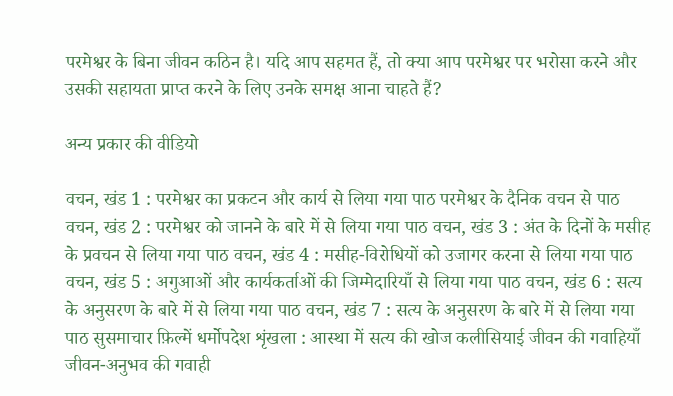परमेश्वर के बिना जीवन कठिन है। यदि आप सहमत हैं, तो क्या आप परमेश्वर पर भरोसा करने और उसकी सहायता प्राप्त करने के लिए उनके समक्ष आना चाहते हैं?

अन्य प्रकार की वीडियो

वचन, खंड 1 : परमेश्वर का प्रकटन और कार्य से लिया गया पाठ परमेश्वर के दैनिक वचन से पाठ वचन, खंड 2 : परमेश्वर को जानने के बारे में से लिया गया पाठ वचन, खंड 3 : अंत के दिनों के मसीह के प्रवचन से लिया गया पाठ वचन, खंड 4 : मसीह-विरोधियों को उजागर करना से लिया गया पाठ वचन, खंड 5 : अगुआओं और कार्यकर्ताओं की जिम्मेदारियाँ से लिया गया पाठ वचन, खंड 6 : सत्य के अनुसरण के बारे में से लिया गया पाठ वचन, खंड 7 : सत्य के अनुसरण के बारे में से लिया गया पाठ सुसमाचार फ़िल्में धर्मोपदेश शृंखला : आस्था में सत्य की खोज कलीसियाई जीवन की गवाहियाँ जीवन-अनुभव की गवाही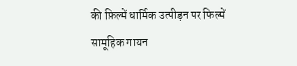की फ़िल्में धार्मिक उत्पीड़न पर फिल्में सामूहिक गायन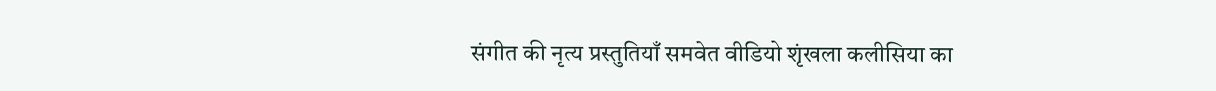संगीत की नृत्य प्रस्तुतियाँ समवेत वीडियो शृंखला कलीसिया का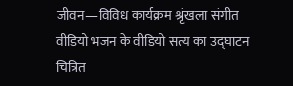जीवन—विविध कार्यक्रम श्रृंखला संगीत वीडियो भजन के वीडियो सत्य का उद्घाटन चित्रित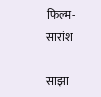फिल्म-सारांश

साझा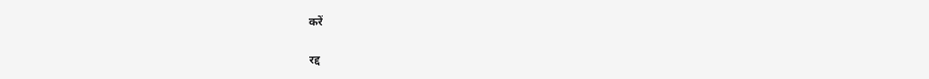करें

रद्द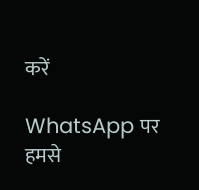करें

WhatsApp पर हमसे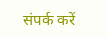संपर्क करें